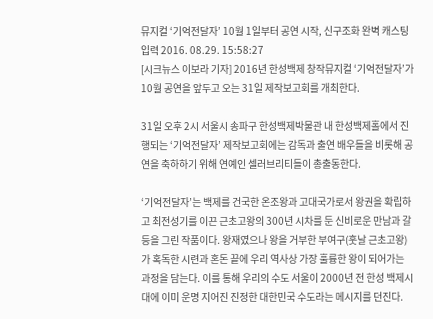뮤지컬 ‘기억전달자’ 10월 1일부터 공연 시작, 신구조화 완벽 캐스팅
입력 2016. 08.29. 15:58:27
[시크뉴스 이보라 기자] 2016년 한성백제 창작뮤지컬 ‘기억전달자’가 10월 공연을 앞두고 오는 31일 제작보고회를 개최한다.

31일 오후 2시 서울시 송파구 한성백제박물관 내 한성백제홀에서 진행되는 ‘기억전달자’ 제작보고회에는 감독과 출연 배우들을 비롯해 공연을 축하하기 위해 연예인 셀러브리티들이 총출동한다.

‘기억전달자’는 백제를 건국한 온조왕과 고대국가로서 왕권을 확립하고 최전성기를 이끈 근초고왕의 300년 시차를 둔 신비로운 만남과 갈등을 그린 작품이다. 왕재였으나 왕을 거부한 부여구(훗날 근초고왕)가 혹독한 시련과 혼돈 끝에 우리 역사상 가장 훌륭한 왕이 되어가는 과정을 담는다. 이를 통해 우리의 수도 서울이 2000년 전 한성 백제시대에 이미 운명 지어진 진정한 대한민국 수도라는 메시지를 던진다.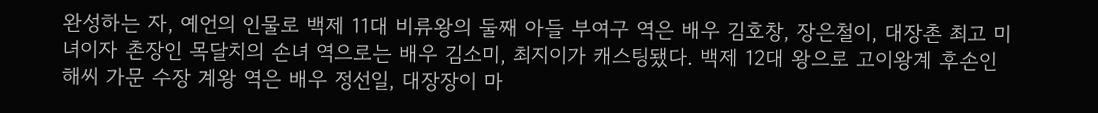완성하는 자, 예언의 인물로 백제 11대 비류왕의 둘째 아들 부여구 역은 배우 김호창, 장은철이, 대장촌 최고 미녀이자 촌장인 목달치의 손녀 역으로는 배우 김소미, 최지이가 캐스팅됐다. 백제 12대 왕으로 고이왕계 후손인 해씨 가문 수장 계왕 역은 배우 정선일, 대장장이 마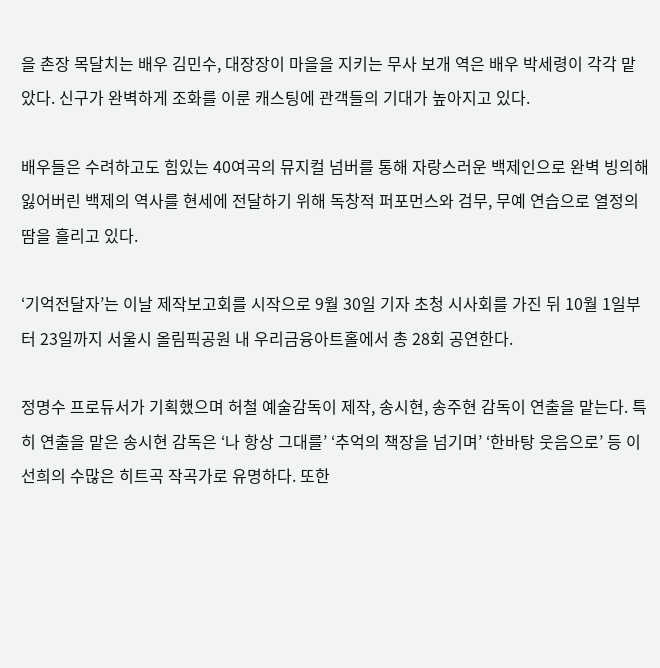을 촌장 목달치는 배우 김민수, 대장장이 마을을 지키는 무사 보개 역은 배우 박세령이 각각 맡았다. 신구가 완벽하게 조화를 이룬 캐스팅에 관객들의 기대가 높아지고 있다.

배우들은 수려하고도 힘있는 40여곡의 뮤지컬 넘버를 통해 자랑스러운 백제인으로 완벽 빙의해 잃어버린 백제의 역사를 현세에 전달하기 위해 독창적 퍼포먼스와 검무, 무예 연습으로 열정의 땀을 흘리고 있다.

‘기억전달자’는 이날 제작보고회를 시작으로 9월 30일 기자 초청 시사회를 가진 뒤 10월 1일부터 23일까지 서울시 올림픽공원 내 우리금융아트홀에서 총 28회 공연한다.

정명수 프로듀서가 기획했으며 허철 예술감독이 제작, 송시현, 송주현 감독이 연출을 맡는다. 특히 연출을 맡은 송시현 감독은 ‘나 항상 그대를’ ‘추억의 책장을 넘기며’ ‘한바탕 웃음으로’ 등 이선희의 수많은 히트곡 작곡가로 유명하다. 또한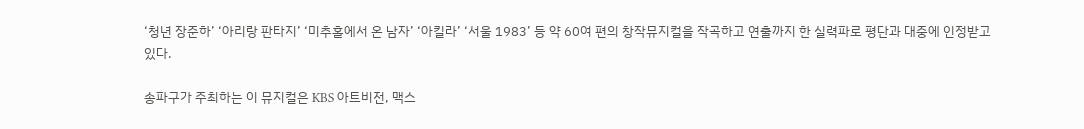‘청년 장준하’ ‘아리랑 판타지’ ‘미추홀에서 온 남자’ ‘아킬라’ ‘서울 1983’ 등 약 60여 편의 창작뮤지컬을 작곡하고 연출까지 한 실력파로 평단과 대중에 인정받고 있다.

송파구가 주최하는 이 뮤지컬은 KBS 아트비전, 맥스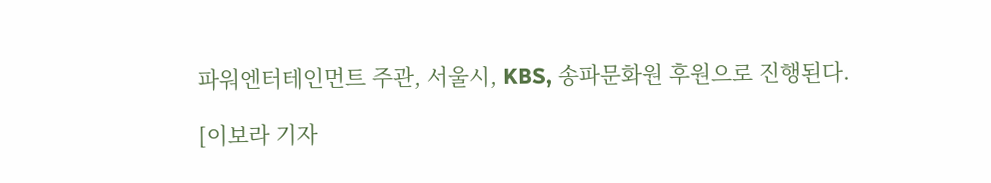파워엔터테인먼트 주관, 서울시, KBS, 송파문화원 후원으로 진행된다.

[이보라 기자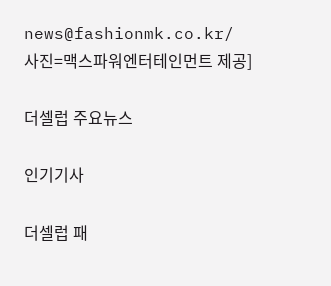news@fashionmk.co.kr/ 사진=맥스파워엔터테인먼트 제공]

더셀럽 주요뉴스

인기기사

더셀럽 패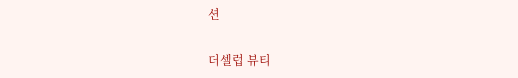션

더셀럽 뷰티